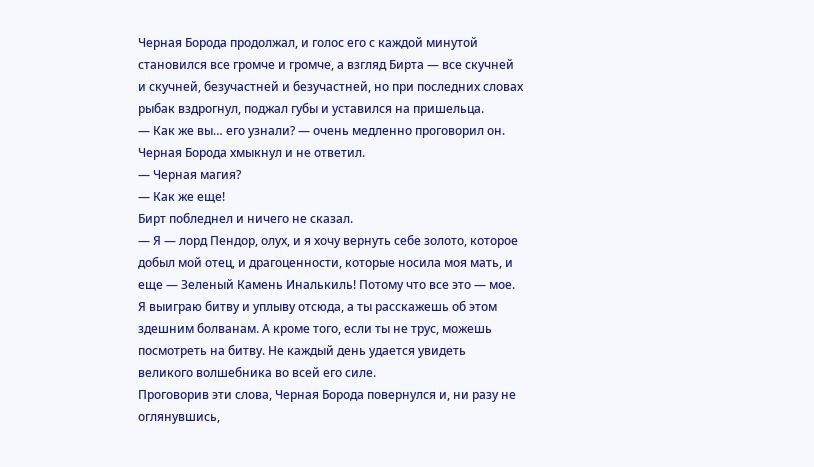Черная Борода продолжал, и голос его с каждой минутой становился все громче и громче, а взгляд Бирта — все скучней и скучней, безучастней и безучастней, но при последних словах рыбак вздрогнул, поджал губы и уставился на пришельца.
— Как же вы… его узнали? — очень медленно проговорил он.
Черная Борода хмыкнул и не ответил.
— Черная магия?
— Как же еще!
Бирт побледнел и ничего не сказал.
— Я — лорд Пендор, олух, и я хочу вернуть себе золото, которое добыл мой отец, и драгоценности, которые носила моя мать, и еще — Зеленый Камень Иналькиль! Потому что все это — мое. Я выиграю битву и уплыву отсюда, а ты расскажешь об этом здешним болванам. А кроме того, если ты не трус, можешь посмотреть на битву. Не каждый день удается увидеть великого волшебника во всей его силе.
Проговорив эти слова, Черная Борода повернулся и, ни разу не оглянувшись,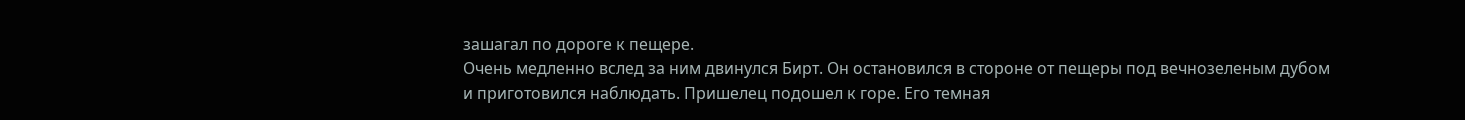зашагал по дороге к пещере.
Очень медленно вслед за ним двинулся Бирт. Он остановился в стороне от пещеры под вечнозеленым дубом и приготовился наблюдать. Пришелец подошел к горе. Его темная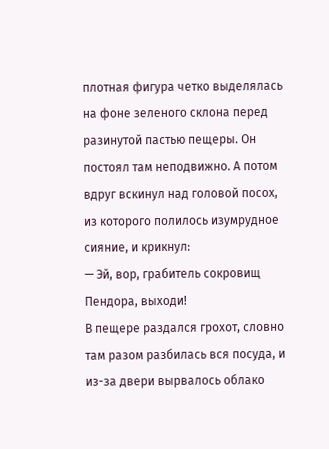плотная фигура четко выделялась на фоне зеленого склона перед разинутой пастью пещеры. Он постоял там неподвижно. А потом вдруг вскинул над головой посох, из которого полилось изумрудное сияние, и крикнул:
— Эй, вор, грабитель сокровищ Пендора, выходи!
В пещере раздался грохот, словно там разом разбилась вся посуда, и из-за двери вырвалось облако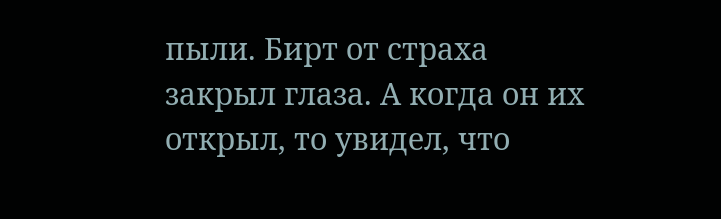пыли. Бирт от страха закрыл глаза. А когда он их открыл, то увидел, что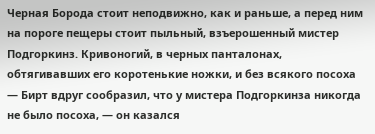Черная Борода стоит неподвижно, как и раньше, а перед ним на пороге пещеры стоит пыльный, взъерошенный мистер Подгоркинз. Кривоногий, в черных панталонах, обтягивавших его коротенькие ножки, и без всякого посоха — Бирт вдруг сообразил, что у мистера Подгоркинза никогда не было посоха, — он казался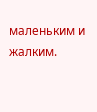маленьким и жалким.